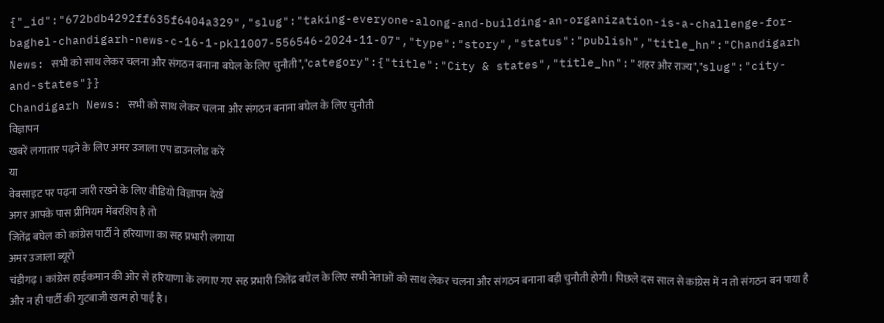{"_id":"672bdb4292ff635f6404a329","slug":"taking-everyone-along-and-building-an-organization-is-a-challenge-for-baghel-chandigarh-news-c-16-1-pkl1007-556546-2024-11-07","type":"story","status":"publish","title_hn":"Chandigarh News: सभी को साथ लेकर चलना और संगठन बनाना बघेल के लिए चुनौती","category":{"title":"City & states","title_hn":"शहर और राज्य","slug":"city-and-states"}}
Chandigarh News: सभी को साथ लेकर चलना और संगठन बनाना बघेल के लिए चुनौती
विज्ञापन
खबरें लगातार पढ़ने के लिए अमर उजाला एप डाउनलोड करें
या
वेबसाइट पर पढ़ना जारी रखने के लिए वीडियो विज्ञापन देखें
अगर आपके पास प्रीमियम मेंबरशिप है तो
जितेंद्र बघेल को कांग्रेस पार्टी ने हरियाणा का सह प्रभारी लगाया
अमर उजाला ब्यूरो
चंडीगढ़। कांग्रेस हाईकमान की ओर से हरियाणा के लगाए गए सह प्रभारी जितेंद्र बघेल के लिए सभी नेताओं को साथ लेकर चलना और संगठन बनाना बड़ी चुनौती होगी। पिछले दस साल से कांग्रेस में न तो संगठन बन पाया है और न ही पार्टी की गुटबाजी खत्म हो पाई है।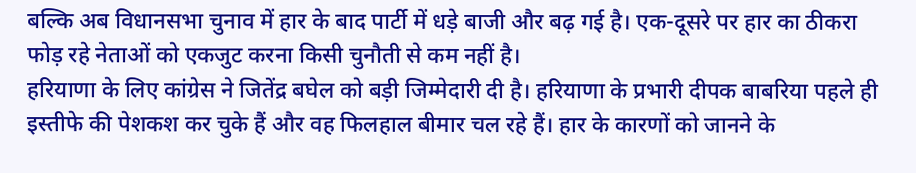बल्कि अब विधानसभा चुनाव में हार के बाद पार्टी में धड़े बाजी और बढ़ गई है। एक-दूसरे पर हार का ठीकरा फोड़ रहे नेताओं को एकजुट करना किसी चुनौती से कम नहीं है।
हरियाणा के लिए कांग्रेस ने जितेंद्र बघेल को बड़ी जिम्मेदारी दी है। हरियाणा के प्रभारी दीपक बाबरिया पहले ही इस्तीफे की पेशकश कर चुके हैं और वह फिलहाल बीमार चल रहे हैं। हार के कारणों को जानने के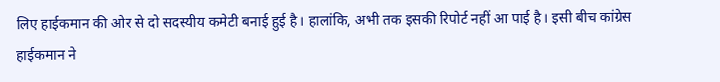लिए हाईकमान की ओर से दो सदस्यीय कमेटी बनाई हुई है। हालांकि, अभी तक इसकी रिपोर्ट नहीं आ पाई है। इसी बीच कांग्रेस हाईकमान ने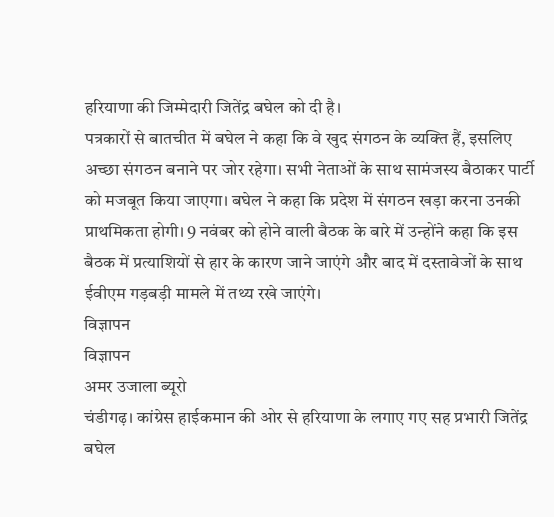हरियाणा की जिम्मेदारी जितेंद्र बघेल को दी है।
पत्रकारों से बातचीत में बघेल ने कहा कि वे खुद संगठन के व्यक्ति हैं, इसलिए अच्छा संगठन बनाने पर जोर रहेगा। सभी नेताओं के साथ सामंजस्य बैठाकर पार्टी को मजबूत किया जाएगा। बघेल ने कहा कि प्रदेश में संगठन खड़ा करना उनकी प्राथमिकता होगी। 9 नवंबर को होने वाली बैठक के बारे में उन्होंने कहा कि इस बैठक में प्रत्याशियों से हार के कारण जाने जाएंगे और बाद में दस्तावेजों के साथ ईवीएम गड़बड़ी मामले में तथ्य रखे जाएंगे।
विज्ञापन
विज्ञापन
अमर उजाला ब्यूरो
चंडीगढ़। कांग्रेस हाईकमान की ओर से हरियाणा के लगाए गए सह प्रभारी जितेंद्र बघेल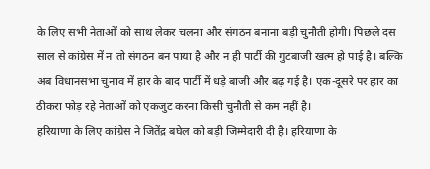के लिए सभी नेताओं को साथ लेकर चलना और संगठन बनाना बड़ी चुनौती होगी। पिछले दस साल से कांग्रेस में न तो संगठन बन पाया है और न ही पार्टी की गुटबाजी खत्म हो पाई है। बल्कि अब विधानसभा चुनाव में हार के बाद पार्टी में धड़े बाजी और बढ़ गई है। एक-दूसरे पर हार का ठीकरा फोड़ रहे नेताओं को एकजुट करना किसी चुनौती से कम नहीं है।
हरियाणा के लिए कांग्रेस ने जितेंद्र बघेल को बड़ी जिम्मेदारी दी है। हरियाणा के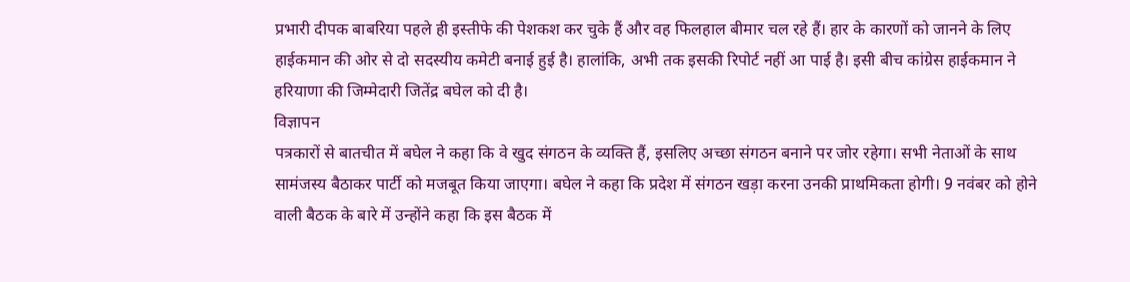प्रभारी दीपक बाबरिया पहले ही इस्तीफे की पेशकश कर चुके हैं और वह फिलहाल बीमार चल रहे हैं। हार के कारणों को जानने के लिए हाईकमान की ओर से दो सदस्यीय कमेटी बनाई हुई है। हालांकि, अभी तक इसकी रिपोर्ट नहीं आ पाई है। इसी बीच कांग्रेस हाईकमान ने हरियाणा की जिम्मेदारी जितेंद्र बघेल को दी है।
विज्ञापन
पत्रकारों से बातचीत में बघेल ने कहा कि वे खुद संगठन के व्यक्ति हैं, इसलिए अच्छा संगठन बनाने पर जोर रहेगा। सभी नेताओं के साथ सामंजस्य बैठाकर पार्टी को मजबूत किया जाएगा। बघेल ने कहा कि प्रदेश में संगठन खड़ा करना उनकी प्राथमिकता होगी। 9 नवंबर को होने वाली बैठक के बारे में उन्होंने कहा कि इस बैठक में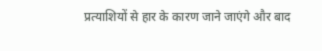प्रत्याशियों से हार के कारण जाने जाएंगे और बाद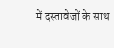में दस्तावेजों के साथ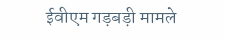ईवीएम गड़बड़ी मामले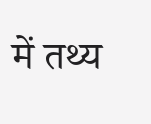में तथ्य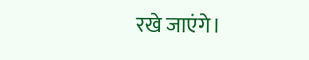रखे जाएंगे।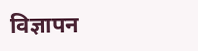विज्ञापन